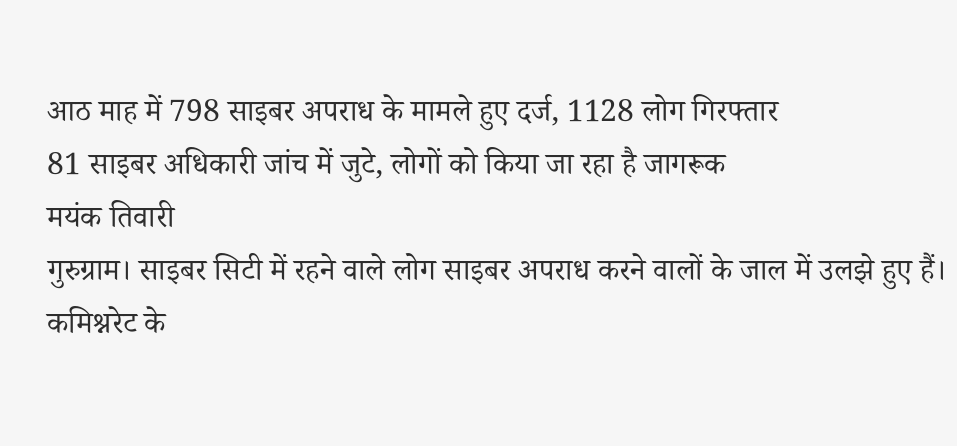आठ माह में 798 साइबर अपराध के मामले हुए दर्ज, 1128 लोग गिरफ्तार
81 साइबर अधिकारी जांच में जुटे, लोगों को किया जा रहा है जागरूक
मयंक तिवारी
गुरुग्राम। साइबर सिटी में रहने वाले लोग साइबर अपराध करने वालों के जाल में उलझे हुए हैं। कमिश्नरेट के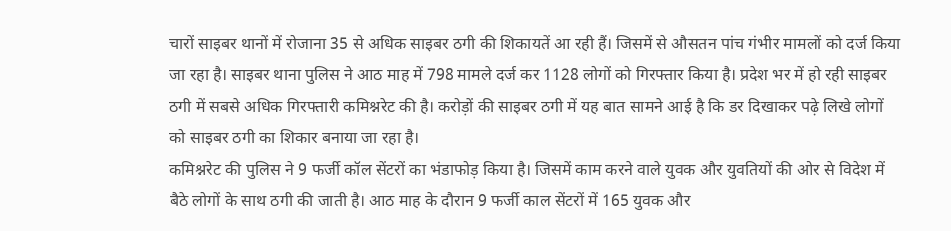चारों साइबर थानों में रोजाना 35 से अधिक साइबर ठगी की शिकायतें आ रही हैं। जिसमें से औसतन पांच गंभीर मामलों को दर्ज किया जा रहा है। साइबर थाना पुलिस ने आठ माह में 798 मामले दर्ज कर 1128 लोगों को गिरफ्तार किया है। प्रदेश भर में हो रही साइबर ठगी में सबसे अधिक गिरफ्तारी कमिश्नरेट की है। करोड़ों की साइबर ठगी में यह बात सामने आई है कि डर दिखाकर पढ़े लिखे लोगों को साइबर ठगी का शिकार बनाया जा रहा है।
कमिश्नरेट की पुलिस ने 9 फर्जी कॉल सेंटरों का भंडाफोड़ किया है। जिसमें काम करने वाले युवक और युवतियों की ओर से विदेश में बैठे लोगों के साथ ठगी की जाती है। आठ माह के दौरान 9 फर्जी काल सेंटरों में 165 युवक और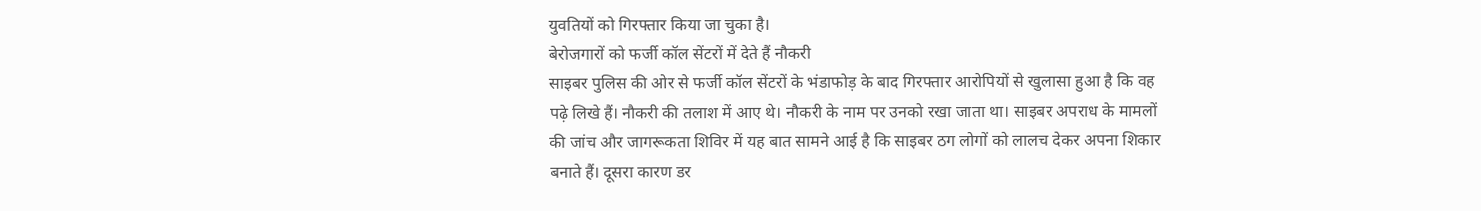युवतियों को गिरफ्तार किया जा चुका है।
बेरोजगारों को फर्जी कॉल सेंटरों में देते हैं नौकरी
साइबर पुलिस की ओर से फर्जी कॉल सेंटरों के भंडाफोड़ के बाद गिरफ्तार आरोपियों से खुलासा हुआ है कि वह पढ़े लिखे हैं। नौकरी की तलाश में आए थे। नौकरी के नाम पर उनको रखा जाता था। साइबर अपराध के मामलों की जांच और जागरूकता शिविर में यह बात सामने आई है कि साइबर ठग लोगों को लालच देकर अपना शिकार बनाते हैं। दूसरा कारण डर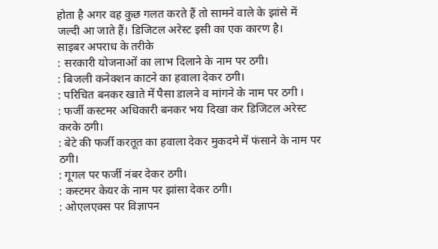होता है अगर वह कुछ गलत करते हैं तो सामने वाले के झांसे में जल्दी आ जाते हैं। डिजिटल अरेस्ट इसी का एक कारण है।
साइबर अपराध के तरीके
: सरकारी योजनाओं का लाभ दिलाने के नाम पर ठगी।
: बिजली कनेक्शन काटने का हवाला देकर ठगी।
: परिचित बनकर खाते में पैसा डालने व मांगने के नाम पर ठगी ।
: फर्जी कस्टमर अधिकारी बनकर भय दिखा कर डिजिटल अरेस्ट करके ठगी।
: बेटे की फर्जी करतूत का हवाला देकर मुकदमे में फंसाने के नाम पर ठगी।
: गूगल पर फर्जी नंबर देकर ठगी।
: कस्टमर केयर के नाम पर झांसा देकर ठगी।
: ओएलएक्स पर विज्ञापन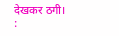देखकर ठगी।
: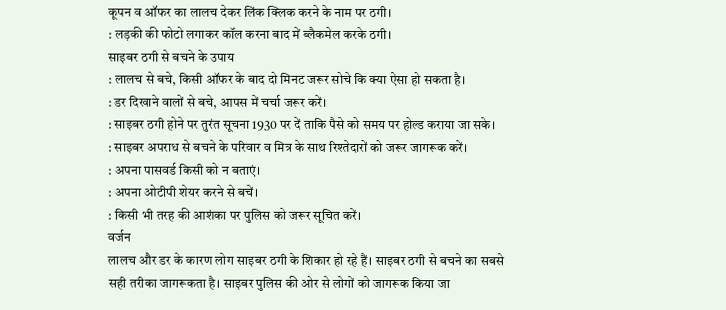कूपन व ऑफर का लालच देकर लिंक क्लिक करने के नाम पर ठगी।
: लड़की की फोटो लगाकर कॉल करना बाद में ब्लैकमेल करके ठगी।
साइबर ठगी से बचने के उपाय
: लालच से बचे, किसी ऑफर के बाद दो मिनट जरूर सोचे कि क्या ऐसा हो सकता है।
: डर दिखाने वालों से बचे, आपस में चर्चा जरूर करें।
: साइबर ठगी होने पर तुरंत सूचना 1930 पर दें ताकि पैसे को समय पर होल्ड कराया जा सके।
: साइबर अपराध से बचने के परिवार व मित्र के साथ रिश्तेदारों को जरूर जागरूक करें।
: अपना पासवर्ड किसी को न बताएं।
: अपना ओटीपी शेयर करने से बचें।
: किसी भी तरह की आशंका पर पुलिस को जरूर सूचित करें।
वर्जन
लालच और डर के कारण लोग साइबर ठगी के शिकार हो रहे हैं। साइबर ठगी से बचने का सबसे सही तरीका जागरूकता है। साइबर पुलिस की ओर से लोगों को जागरूक किया जा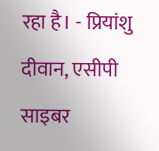रहा है। - प्रियांशु दीवान, एसीपी साइबर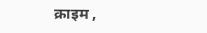क्राइम ,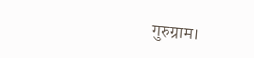गुरुग्राम।